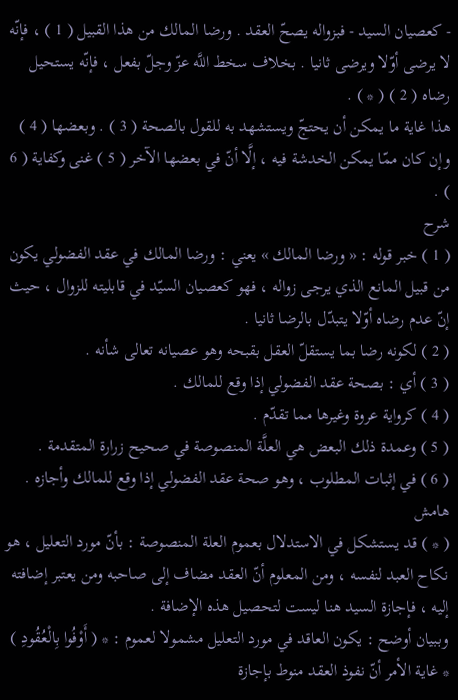- كعصيان السيد - فبزواله يصحّ العقد . ورضا المالك من هذا القبيل ( 1 ) ، فإنّه لا يرضى أوّلا ويرضى ثانيا . بخلاف سخط اللَّه عزّ وجلّ بفعل ، فإنّه يستحيل رضاه ( 2 ) ( * ) .
هذا غاية ما يمكن أن يحتجّ ويستشهد به للقول بالصحة ( 3 ) . وبعضها ( 4 ) وإن كان ممّا يمكن الخدشة فيه ، إلَّا أنّ في بعضها الآخر ( 5 ) غنى وكفاية ( 6 ) .
شرح
( 1 ) خبر قوله : « ورضا المالك » يعني : ورضا المالك في عقد الفضولي يكون من قبيل المانع الذي يرجى زواله ، فهو كعصيان السيّد في قابليته للزوال ، حيث إنّ عدم رضاه أوّلا يتبدّل بالرضا ثانيا .
( 2 ) لكونه رضا بما يستقلّ العقل بقبحه وهو عصيانه تعالى شأنه .
( 3 ) أي : بصحة عقد الفضولي إذا وقع للمالك .
( 4 ) كرواية عروة وغيرها مما تقدّم .
( 5 ) وعمدة ذلك البعض هي العلَّة المنصوصة في صحيح زرارة المتقدمة .
( 6 ) في إثبات المطلوب ، وهو صحة عقد الفضولي إذا وقع للمالك وأجازه .
هامش
( * ) قد يستشكل في الاستدلال بعموم العلة المنصوصة : بأنّ مورد التعليل ، هو نكاح العبد لنفسه ، ومن المعلوم أنّ العقد مضاف إلى صاحبه ومن يعتبر إضافته إليه ، فإجازة السيد هنا ليست لتحصيل هذه الإضافة .
وببيان أوضح : يكون العاقد في مورد التعليل مشمولا لعموم : * ( أَوْفُوا بِالْعُقُودِ ) * غاية الأمر أنّ نفوذ العقد منوط بإجازة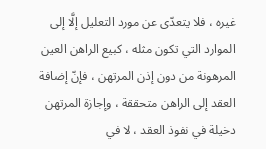غيره ، فلا يتعدّى عن مورد التعليل إلَّا إلى الموارد التي تكون مثله ، كبيع الراهن العين المرهونة من دون إذن المرتهن ، فإنّ إضافة العقد إلى الراهن متحققة ، وإجازة المرتهن دخيلة في نفوذ العقد ، لا في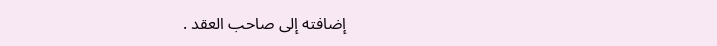إضافته إلى صاحب العقد .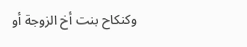وكنكاح بنت أخ الزوجة أو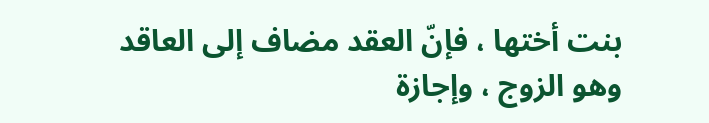بنت أختها ، فإنّ العقد مضاف إلى العاقد وهو الزوج ، وإجازة